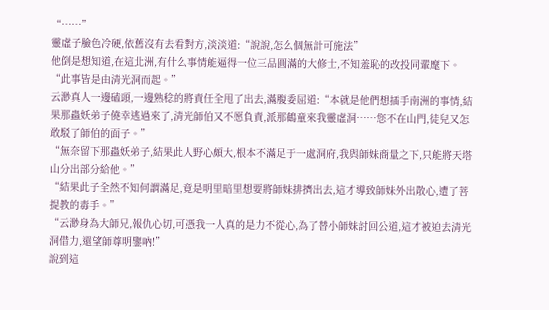“……”
靈虛子臉色冷硬,依舊沒有去看對方,淡淡道:“說說,怎么個無計可施法”
他倒是想知道,在這北洲,有什么事情能逼得一位三品圓滿的大修士,不知羞恥的改投同輩麾下。
“此事皆是由清光洞而起。”
云渺真人一邊磕頭,一邊熟稔的將責任全甩了出去,滿腹委屈道:“本就是他們想插手南洲的事情,結果那蟲妖弟子僥幸逃過來了,清光師伯又不愿負責,派那鶴童來我靈虛洞……您不在山門,徒兒又怎敢駁了師伯的面子。”
“無奈留下那蟲妖弟子,結果此人野心頗大,根本不滿足于一處洞府,我與師妹商量之下,只能將天塔山分出部分給他。”
“結果此子全然不知何謂滿足,竟是明里暗里想要將師妹排擠出去,這才導致師妹外出散心,遭了菩提教的毒手。”
“云渺身為大師兄,報仇心切,可憑我一人真的是力不從心,為了替小師妹討回公道,這才被迫去清光洞借力,還望師尊明鑒吶!”
說到這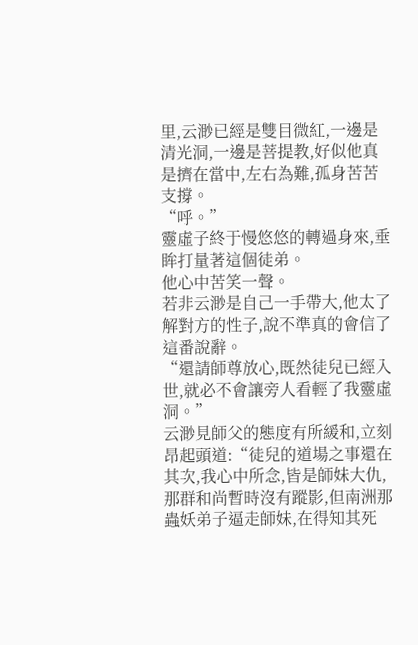里,云渺已經是雙目微紅,一邊是清光洞,一邊是菩提教,好似他真是擠在當中,左右為難,孤身苦苦支撐。
“呼。”
靈虛子終于慢悠悠的轉過身來,垂眸打量著這個徒弟。
他心中苦笑一聲。
若非云渺是自己一手帶大,他太了解對方的性子,說不準真的會信了這番說辭。
“還請師尊放心,既然徒兒已經入世,就必不會讓旁人看輕了我靈虛洞。”
云渺見師父的態度有所緩和,立刻昂起頭道:“徒兒的道場之事還在其次,我心中所念,皆是師妹大仇,那群和尚暫時沒有蹤影,但南洲那蟲妖弟子逼走師妹,在得知其死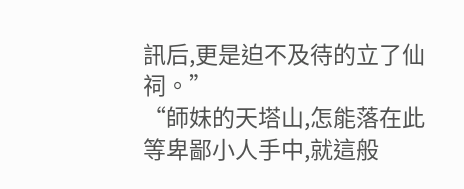訊后,更是迫不及待的立了仙祠。”
“師妹的天塔山,怎能落在此等卑鄙小人手中,就這般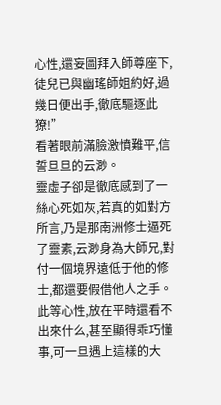心性,還妄圖拜入師尊座下,徒兒已與幽瑤師姐約好,過幾日便出手,徹底驅逐此獠!”
看著眼前滿臉激憤難平,信誓旦旦的云渺。
靈虛子卻是徹底感到了一絲心死如灰,若真的如對方所言,乃是那南洲修士逼死了靈素,云渺身為大師兄,對付一個境界遠低于他的修士,都還要假借他人之手。
此等心性,放在平時還看不出來什么,甚至顯得乖巧懂事,可一旦遇上這樣的大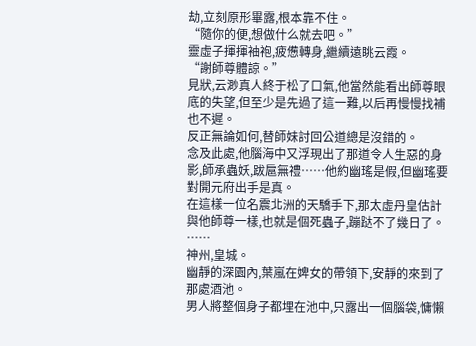劫,立刻原形畢露,根本靠不住。
“隨你的便,想做什么就去吧。”
靈虛子揮揮袖袍,疲憊轉身,繼續遠眺云霞。
“謝師尊體諒。”
見狀,云渺真人終于松了口氣,他當然能看出師尊眼底的失望,但至少是先過了這一難,以后再慢慢找補也不遲。
反正無論如何,替師妹討回公道總是沒錯的。
念及此處,他腦海中又浮現出了那道令人生惡的身影,師承蟲妖,跋扈無禮……他約幽瑤是假,但幽瑤要對開元府出手是真。
在這樣一位名震北洲的天驕手下,那太虛丹皇估計與他師尊一樣,也就是個死蟲子,蹦跶不了幾日了。
……
神州,皇城。
幽靜的深園內,葉嵐在婢女的帶領下,安靜的來到了那處酒池。
男人將整個身子都埋在池中,只露出一個腦袋,慵懶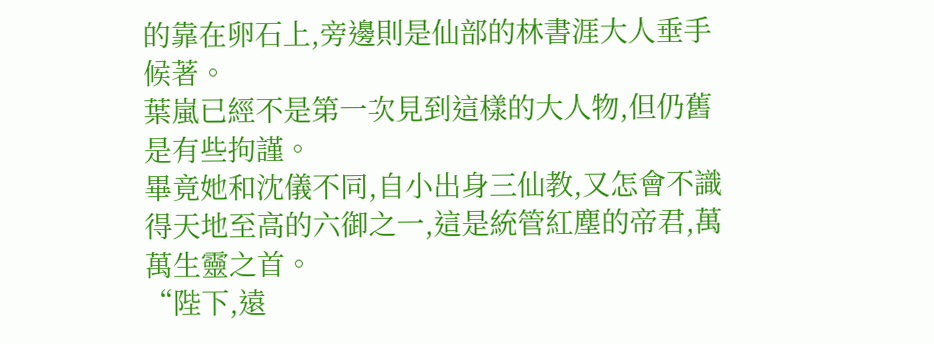的靠在卵石上,旁邊則是仙部的林書涯大人垂手候著。
葉嵐已經不是第一次見到這樣的大人物,但仍舊是有些拘謹。
畢竟她和沈儀不同,自小出身三仙教,又怎會不識得天地至高的六御之一,這是統管紅塵的帝君,萬萬生靈之首。
“陛下,遠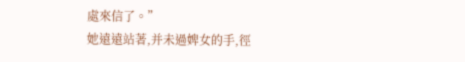處來信了。”
她遠遠站著,并未過婢女的手,徑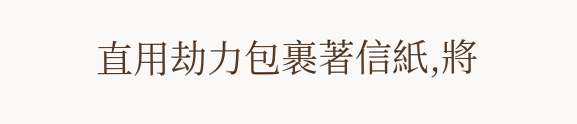直用劫力包裹著信紙,將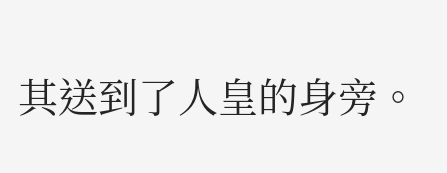其送到了人皇的身旁。